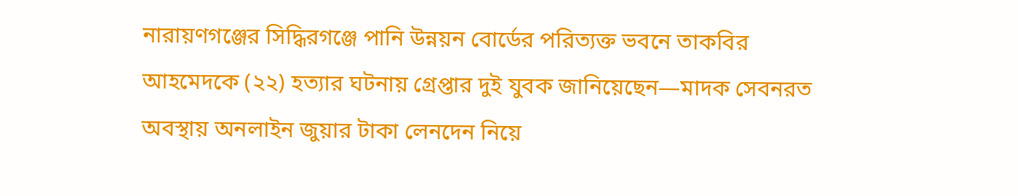নারায়ণগঞ্জের সিদ্ধিরগঞ্জে পানি উন্নয়ন বোর্ডের পরিত্যক্ত ভবনে তাকবির আহমেদকে (২২) হত্যার ঘটনায় গ্রেপ্তার দুই যুবক জানিয়েছেন—মাদক সেবনরত অবস্থায় অনলাইন জুয়ার টাকা লেনদেন নিয়ে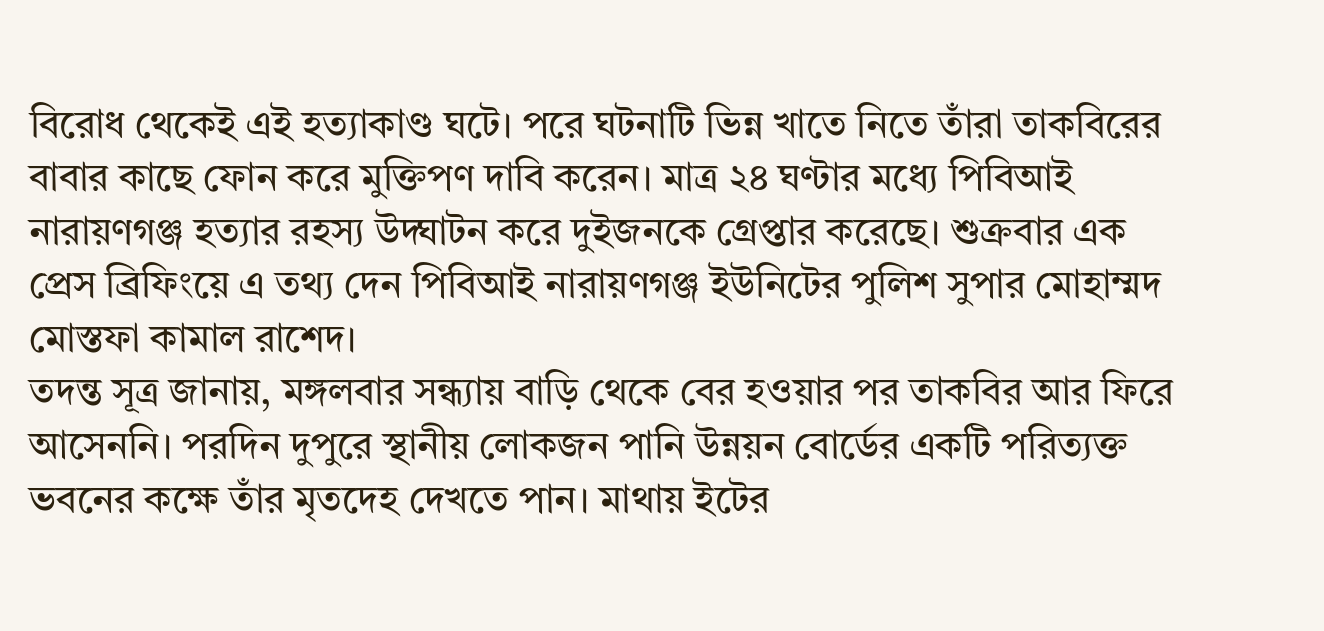বিরোধ থেকেই এই হত্যাকাণ্ড ঘটে। পরে ঘটনাটি ভিন্ন খাতে নিতে তাঁরা তাকবিরের বাবার কাছে ফোন করে মুক্তিপণ দাবি করেন। মাত্র ২৪ ঘণ্টার মধ্যে পিবিআই নারায়ণগঞ্জ হত্যার রহস্য উদ্ঘাটন করে দুইজনকে গ্রেপ্তার করেছে। শুক্রবার এক প্রেস ব্রিফিংয়ে এ তথ্য দেন পিবিআই নারায়ণগঞ্জ ইউনিটের পুলিশ সুপার মোহাম্মদ মোস্তফা কামাল রাশেদ।
তদন্ত সূত্র জানায়, মঙ্গলবার সন্ধ্যায় বাড়ি থেকে বের হওয়ার পর তাকবির আর ফিরে আসেননি। পরদিন দুপুরে স্থানীয় লোকজন পানি উন্নয়ন বোর্ডের একটি পরিত্যক্ত ভবনের কক্ষে তাঁর মৃতদেহ দেখতে পান। মাথায় ইটের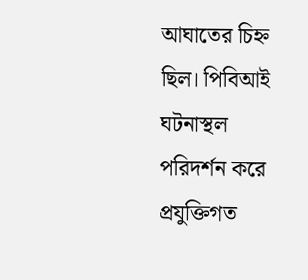আঘাতের চিহ্ন ছিল। পিবিআই ঘটনাস্থল পরিদর্শন করে প্রযুক্তিগত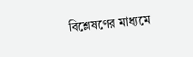বিশ্লেষণের মাধ্যমে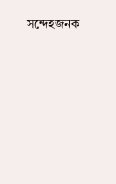সন্দেহজনক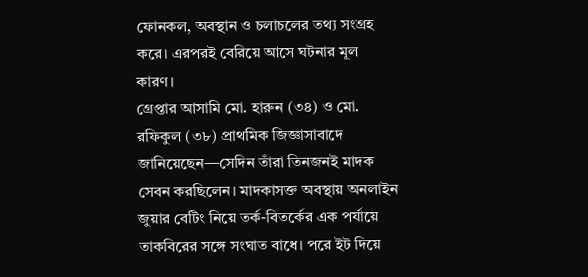ফোনকল, অবস্থান ও চলাচলের তথ্য সংগ্রহ করে। এরপরই বেরিয়ে আসে ঘটনার মূল কারণ।
গ্রেপ্তার আসামি মো. হারুন (৩৪) ও মো. রফিকুল (৩৮) প্রাথমিক জিজ্ঞাসাবাদে জানিয়েছেন—সেদিন তাঁরা তিনজনই মাদক সেবন করছিলেন। মাদকাসক্ত অবস্থায় অনলাইন জুয়ার বেটিং নিয়ে তর্ক-বিতর্কের এক পর্যায়ে তাকবিরের সঙ্গে সংঘাত বাধে। পরে ইট দিয়ে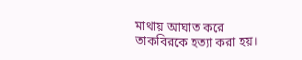মাথায় আঘাত করে তাকবিরকে হত্যা করা হয়।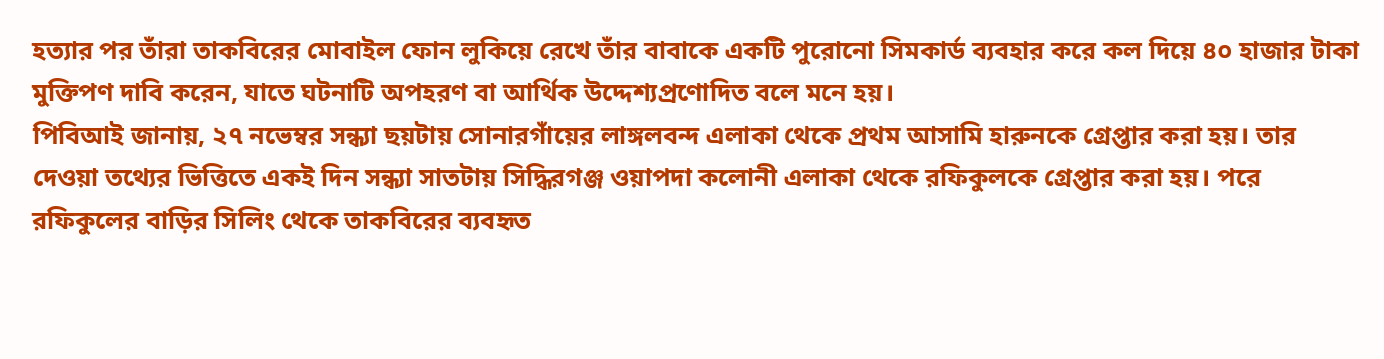হত্যার পর তাঁরা তাকবিরের মোবাইল ফোন লুকিয়ে রেখে তাঁর বাবাকে একটি পুরোনো সিমকার্ড ব্যবহার করে কল দিয়ে ৪০ হাজার টাকা মুক্তিপণ দাবি করেন, যাতে ঘটনাটি অপহরণ বা আর্থিক উদ্দেশ্যপ্রণোদিত বলে মনে হয়।
পিবিআই জানায়, ২৭ নভেম্বর সন্ধ্যা ছয়টায় সোনারগাঁয়ের লাঙ্গলবন্দ এলাকা থেকে প্রথম আসামি হারুনকে গ্রেপ্তার করা হয়। তার দেওয়া তথ্যের ভিত্তিতে একই দিন সন্ধ্যা সাতটায় সিদ্ধিরগঞ্জ ওয়াপদা কলোনী এলাকা থেকে রফিকুলকে গ্রেপ্তার করা হয়। পরে রফিকুলের বাড়ির সিলিং থেকে তাকবিরের ব্যবহৃত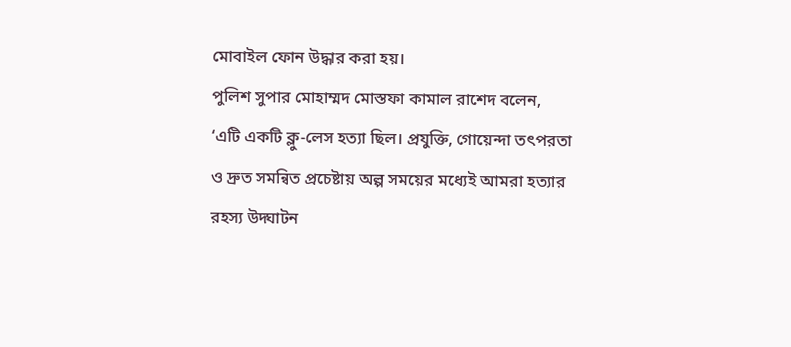মোবাইল ফোন উদ্ধার করা হয়।
পুলিশ সুপার মোহাম্মদ মোস্তফা কামাল রাশেদ বলেন, ‘এটি একটি ক্লু-লেস হত্যা ছিল। প্রযুক্তি, গোয়েন্দা তৎপরতা ও দ্রুত সমন্বিত প্রচেষ্টায় অল্প সময়ের মধ্যেই আমরা হত্যার রহস্য উদ্ঘাটন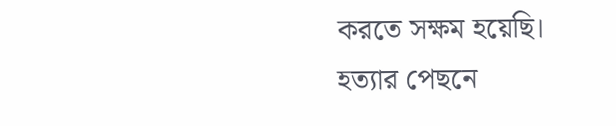করতে সক্ষম হয়েছি। হত্যার পেছনে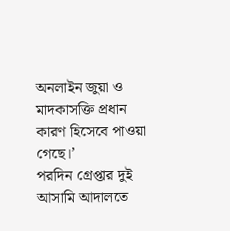অনলাইন জুয়া ও মাদকাসক্তি প্রধান কারণ হিসেবে পাওয়া গেছে।’
পরদিন গ্রেপ্তার দুই আসামি আদালতে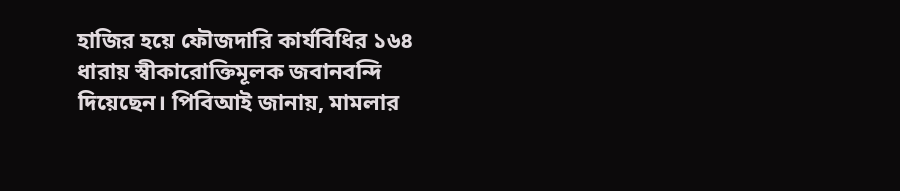হাজির হয়ে ফৌজদারি কার্যবিধির ১৬৪ ধারায় স্বীকারোক্তিমূলক জবানবন্দি দিয়েছেন। পিবিআই জানায়, মামলার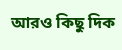আরও কিছু দিক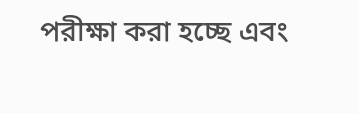পরীক্ষা করা হচ্ছে এবং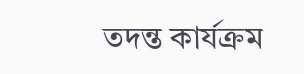তদন্ত কার্যক্রম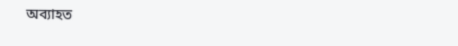অব্যাহত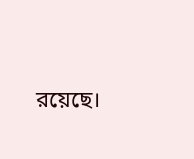রয়েছে।